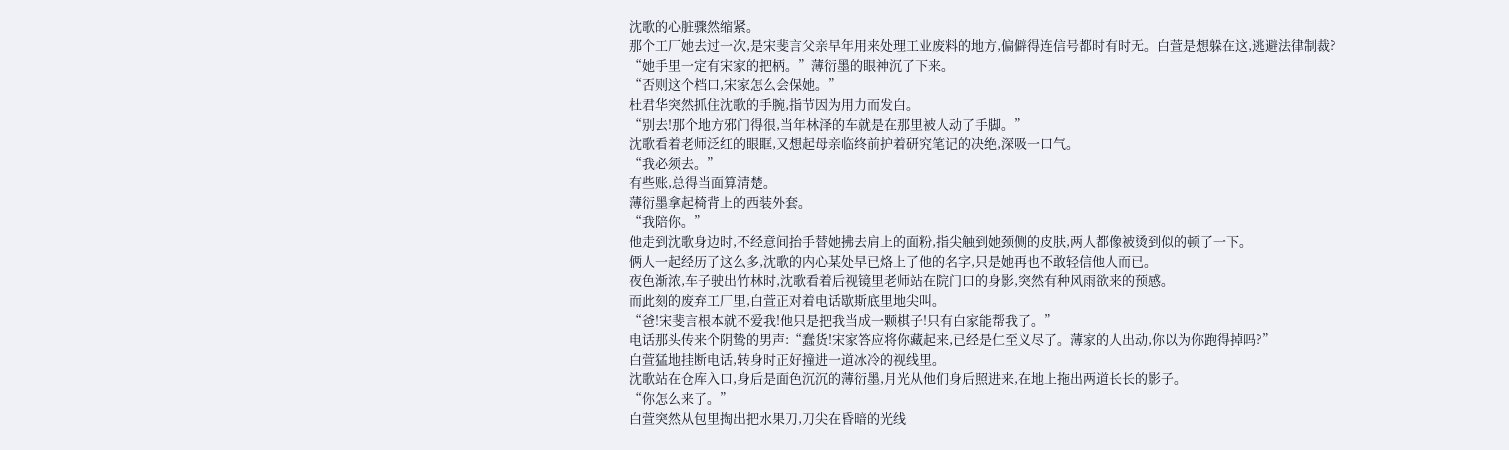沈歌的心脏骤然缩紧。
那个工厂她去过一次,是宋斐言父亲早年用来处理工业废料的地方,偏僻得连信号都时有时无。白萱是想躲在这,逃避法律制裁?
“她手里一定有宋家的把柄。”薄衍墨的眼神沉了下来。
“否则这个档口,宋家怎么会保她。”
杜君华突然抓住沈歌的手腕,指节因为用力而发白。
“别去!那个地方邪门得很,当年林泽的车就是在那里被人动了手脚。”
沈歌看着老师泛红的眼眶,又想起母亲临终前护着研究笔记的决绝,深吸一口气。
“我必须去。”
有些账,总得当面算清楚。
薄衍墨拿起椅背上的西装外套。
“我陪你。”
他走到沈歌身边时,不经意间抬手替她拂去肩上的面粉,指尖触到她颈侧的皮肤,两人都像被烫到似的顿了一下。
俩人一起经历了这么多,沈歌的内心某处早已烙上了他的名字,只是她再也不敢轻信他人而已。
夜色渐浓,车子驶出竹林时,沈歌看着后视镜里老师站在院门口的身影,突然有种风雨欲来的预感。
而此刻的废弃工厂里,白萱正对着电话歇斯底里地尖叫。
“爸!宋斐言根本就不爱我!他只是把我当成一颗棋子!只有白家能帮我了。”
电话那头传来个阴鸷的男声:“蠢货!宋家答应将你藏起来,已经是仁至义尽了。薄家的人出动,你以为你跑得掉吗?”
白萱猛地挂断电话,转身时正好撞进一道冰冷的视线里。
沈歌站在仓库入口,身后是面色沉沉的薄衍墨,月光从他们身后照进来,在地上拖出两道长长的影子。
“你怎么来了。”
白萱突然从包里掏出把水果刀,刀尖在昏暗的光线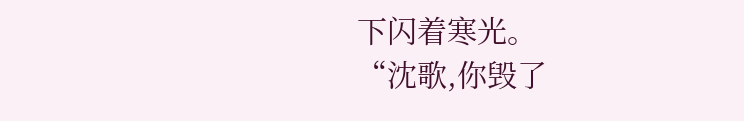下闪着寒光。
“沈歌,你毁了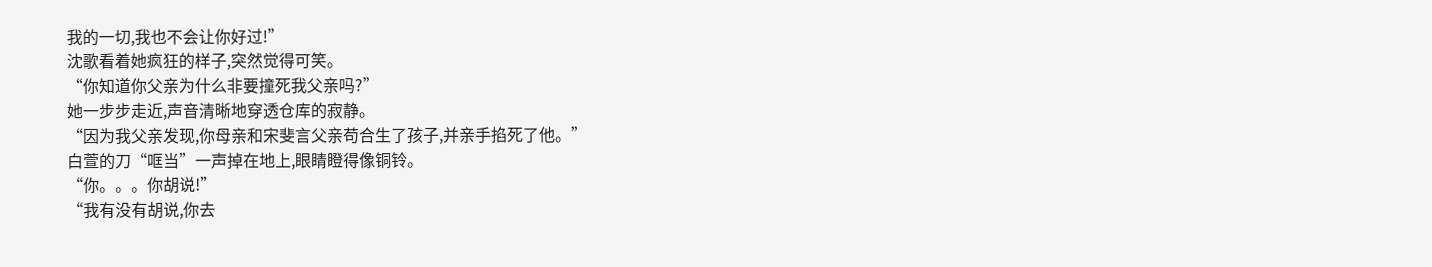我的一切,我也不会让你好过!”
沈歌看着她疯狂的样子,突然觉得可笑。
“你知道你父亲为什么非要撞死我父亲吗?”
她一步步走近,声音清晰地穿透仓库的寂静。
“因为我父亲发现,你母亲和宋斐言父亲苟合生了孩子,并亲手掐死了他。”
白萱的刀“哐当”一声掉在地上,眼睛瞪得像铜铃。
“你。。。你胡说!”
“我有没有胡说,你去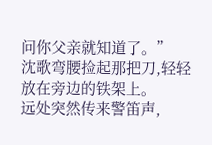问你父亲就知道了。”
沈歌弯腰捡起那把刀,轻轻放在旁边的铁架上。
远处突然传来警笛声,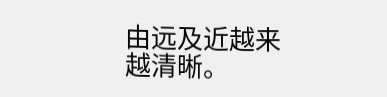由远及近越来越清晰。